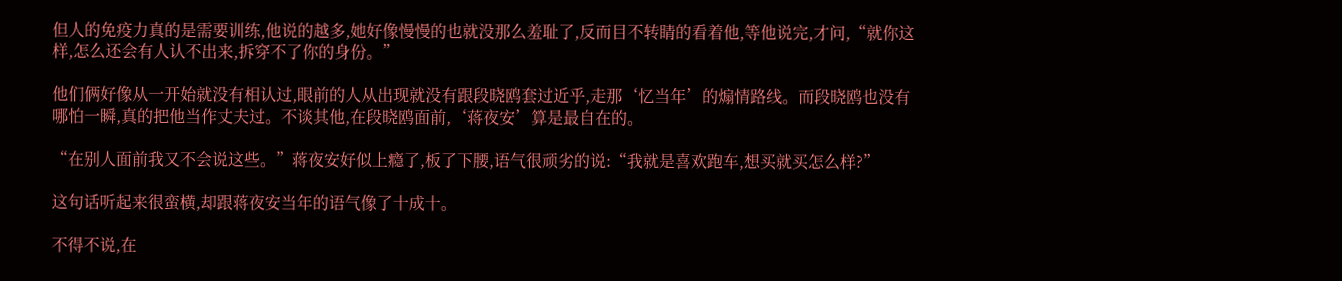但人的免疫力真的是需要训练,他说的越多,她好像慢慢的也就没那么羞耻了,反而目不转睛的看着他,等他说完,才问,“就你这样,怎么还会有人认不出来,拆穿不了你的身份。”

他们俩好像从一开始就没有相认过,眼前的人从出现就没有跟段晓鸥套过近乎,走那‘忆当年’的煽情路线。而段晓鸥也没有哪怕一瞬,真的把他当作丈夫过。不谈其他,在段晓鸥面前,‘蒋夜安’算是最自在的。

“在别人面前我又不会说这些。”蒋夜安好似上瘾了,板了下腰,语气很顽劣的说:“我就是喜欢跑车,想买就买怎么样?”

这句话听起来很蛮横,却跟蒋夜安当年的语气像了十成十。

不得不说,在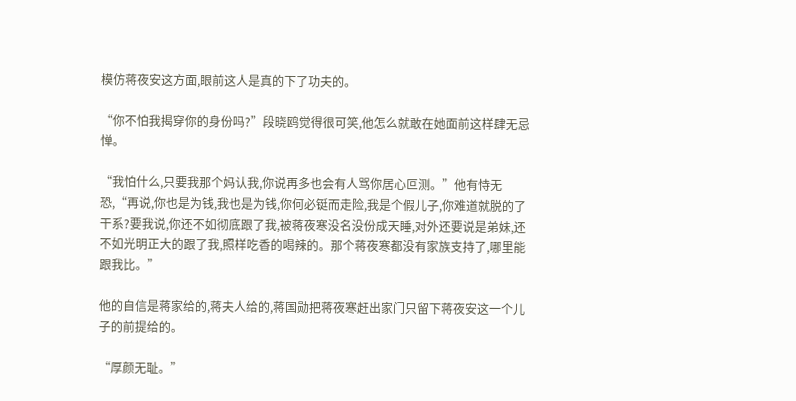模仿蒋夜安这方面,眼前这人是真的下了功夫的。

“你不怕我揭穿你的身份吗?”段晓鸥觉得很可笑,他怎么就敢在她面前这样肆无忌惮。

“我怕什么,只要我那个妈认我,你说再多也会有人骂你居心叵测。”他有恃无恐,“再说,你也是为钱,我也是为钱,你何必铤而走险,我是个假儿子,你难道就脱的了干系?要我说,你还不如彻底跟了我,被蒋夜寒没名没份成天睡,对外还要说是弟妹,还不如光明正大的跟了我,照样吃香的喝辣的。那个蒋夜寒都没有家族支持了,哪里能跟我比。”

他的自信是蒋家给的,蒋夫人给的,蒋国勋把蒋夜寒赶出家门只留下蒋夜安这一个儿子的前提给的。

“厚颜无耻。”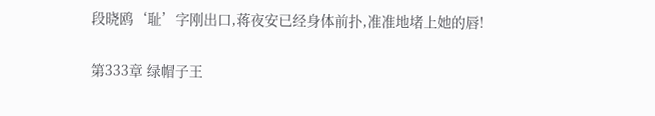段晓鸥‘耻’字刚出口,蒋夜安已经身体前扑,准准地堵上她的唇!

第333章 绿帽子王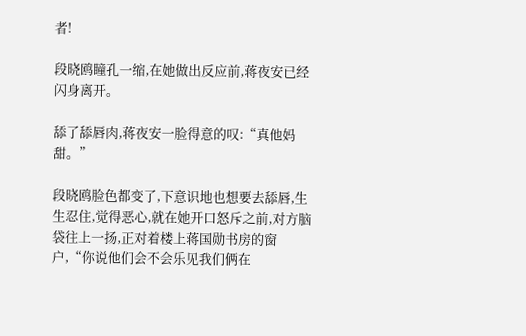者!

段晓鸥瞳孔一缩,在她做出反应前,蒋夜安已经闪身离开。

舔了舔唇肉,蒋夜安一脸得意的叹:“真他妈甜。”

段晓鸥脸色都变了,下意识地也想要去舔唇,生生忍住,觉得恶心,就在她开口怒斥之前,对方脑袋往上一扬,正对着楼上蒋国勋书房的窗户,“你说他们会不会乐见我们俩在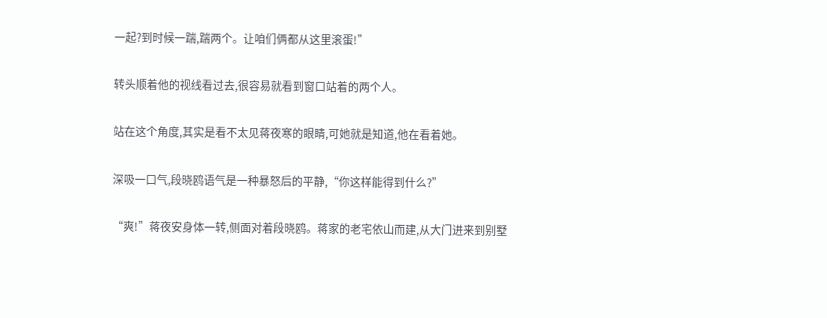一起?到时候一踹,踹两个。让咱们俩都从这里滚蛋!”

转头顺着他的视线看过去,很容易就看到窗口站着的两个人。

站在这个角度,其实是看不太见蒋夜寒的眼睛,可她就是知道,他在看着她。

深吸一口气,段晓鸥语气是一种暴怒后的平静,“你这样能得到什么?”

“爽!”蒋夜安身体一转,侧面对着段晓鸥。蒋家的老宅依山而建,从大门进来到别墅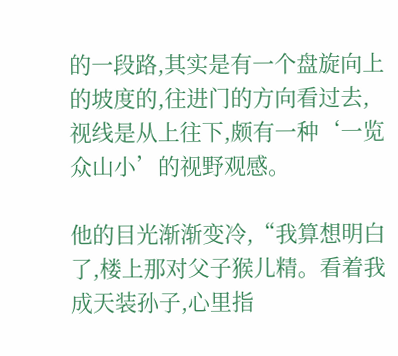的一段路,其实是有一个盘旋向上的坡度的,往进门的方向看过去,视线是从上往下,颇有一种‘一览众山小’的视野观感。

他的目光渐渐变冷,“我算想明白了,楼上那对父子猴儿精。看着我成天装孙子,心里指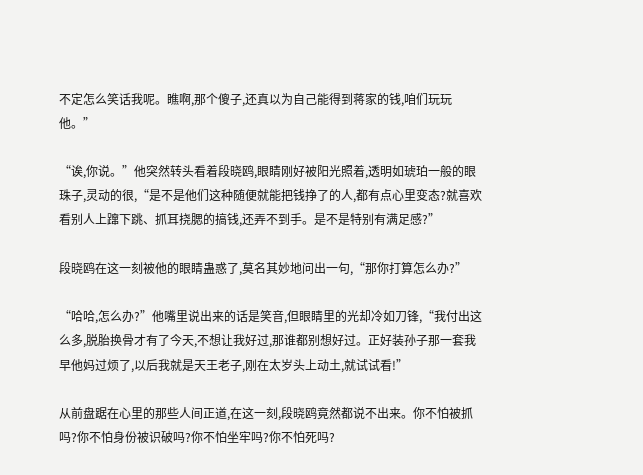不定怎么笑话我呢。瞧啊,那个傻子,还真以为自己能得到蒋家的钱,咱们玩玩他。”

“诶,你说。”他突然转头看着段晓鸥,眼睛刚好被阳光照着,透明如琥珀一般的眼珠子,灵动的很,“是不是他们这种随便就能把钱挣了的人,都有点心里变态?就喜欢看别人上蹿下跳、抓耳挠腮的搞钱,还弄不到手。是不是特别有满足感?”

段晓鸥在这一刻被他的眼睛蛊惑了,莫名其妙地问出一句,“那你打算怎么办?”

“哈哈,怎么办?”他嘴里说出来的话是笑音,但眼睛里的光却冷如刀锋,“我付出这么多,脱胎换骨才有了今天,不想让我好过,那谁都别想好过。正好装孙子那一套我早他妈过烦了,以后我就是天王老子,刚在太岁头上动土,就试试看!”

从前盘踞在心里的那些人间正道,在这一刻,段晓鸥竟然都说不出来。你不怕被抓吗?你不怕身份被识破吗?你不怕坐牢吗?你不怕死吗?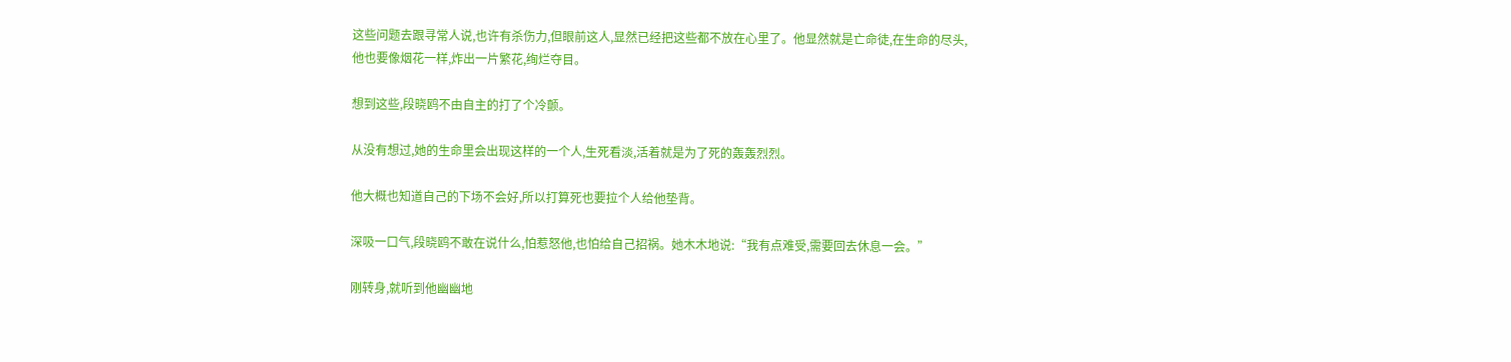这些问题去跟寻常人说,也许有杀伤力,但眼前这人,显然已经把这些都不放在心里了。他显然就是亡命徒,在生命的尽头,他也要像烟花一样,炸出一片繁花,绚烂夺目。

想到这些,段晓鸥不由自主的打了个冷颤。

从没有想过,她的生命里会出现这样的一个人,生死看淡,活着就是为了死的轰轰烈烈。

他大概也知道自己的下场不会好,所以打算死也要拉个人给他垫背。

深吸一口气,段晓鸥不敢在说什么,怕惹怒他,也怕给自己招祸。她木木地说:“我有点难受,需要回去休息一会。”

刚转身,就听到他幽幽地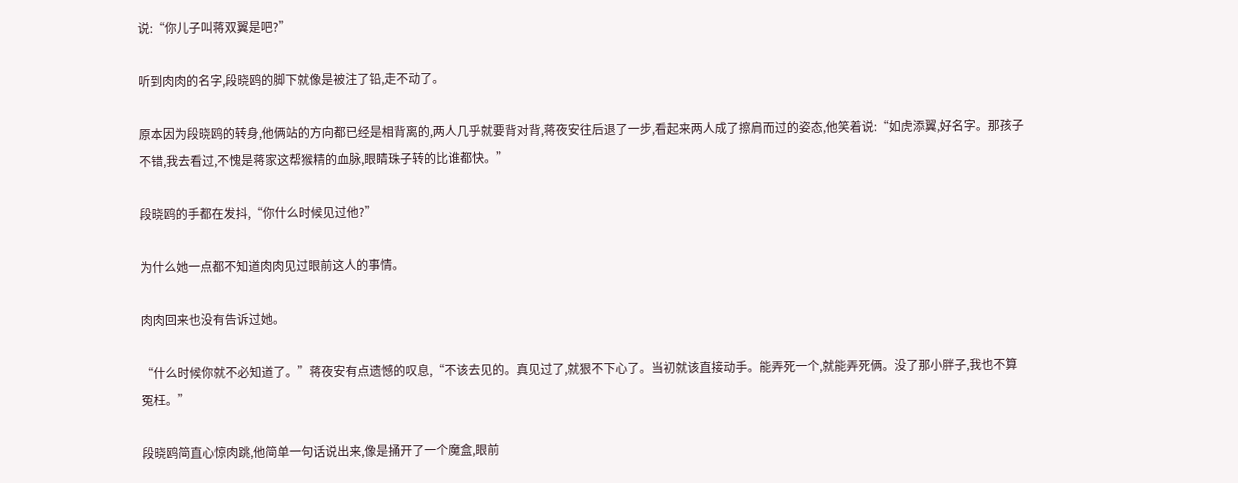说:“你儿子叫蒋双翼是吧?”

听到肉肉的名字,段晓鸥的脚下就像是被注了铅,走不动了。

原本因为段晓鸥的转身,他俩站的方向都已经是相背离的,两人几乎就要背对背,蒋夜安往后退了一步,看起来两人成了擦肩而过的姿态,他笑着说:“如虎添翼,好名字。那孩子不错,我去看过,不愧是蒋家这帮猴精的血脉,眼睛珠子转的比谁都快。”

段晓鸥的手都在发抖,“你什么时候见过他?”

为什么她一点都不知道肉肉见过眼前这人的事情。

肉肉回来也没有告诉过她。

“什么时候你就不必知道了。”蒋夜安有点遗憾的叹息,“不该去见的。真见过了,就狠不下心了。当初就该直接动手。能弄死一个,就能弄死俩。没了那小胖子,我也不算冤枉。”

段晓鸥简直心惊肉跳,他简单一句话说出来,像是捅开了一个魔盒,眼前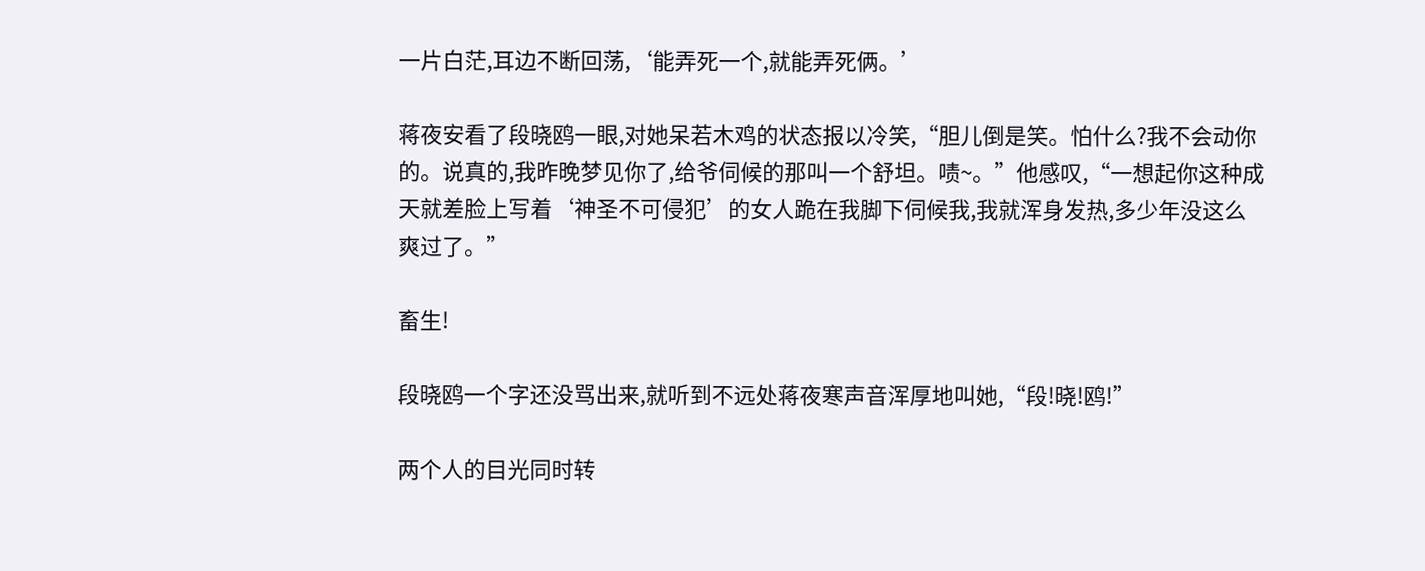一片白茫,耳边不断回荡,‘能弄死一个,就能弄死俩。’

蒋夜安看了段晓鸥一眼,对她呆若木鸡的状态报以冷笑,“胆儿倒是笑。怕什么?我不会动你的。说真的,我昨晚梦见你了,给爷伺候的那叫一个舒坦。啧~。”他感叹,“一想起你这种成天就差脸上写着‘神圣不可侵犯’的女人跪在我脚下伺候我,我就浑身发热,多少年没这么爽过了。”

畜生!

段晓鸥一个字还没骂出来,就听到不远处蒋夜寒声音浑厚地叫她,“段!晓!鸥!”

两个人的目光同时转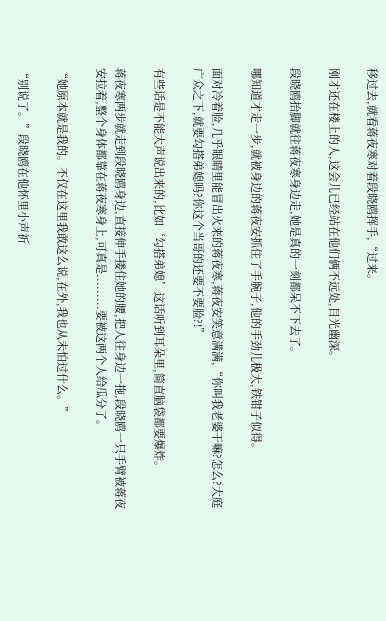移过去,就看蒋夜寒对着段晓鸥挥手,“过来。

刚才还在楼上的人,这会儿已经站在他们俩不远处,目光幽深。

段晓鸥抬脚就往蒋夜寒身边走,她是真的一刻都呆不下去了。

哪知道才走一步,就被身边的蒋夜安抓住了手腕子,他的手劲儿极大,铁钳子似得。

面对冷着脸,几乎眼睛里能冒出火来的蒋夜寒,蒋夜安笑意满满,“你叫我老婆干嘛?怎么?大庭广众之下,就要勾搭弟媳吗?你这个当哥的还要不要脸?!”

有些话是不能大声说出来的,比如‘勾搭弟媳’这话听到耳朵里,简直脑袋都要爆炸。

蒋夜寒两步就走到段晓鸥身边,直接伸手搂住她的腰,把人往身边一拖,段晓鸥一只手臂被蒋夜安拉着,整个身体都靠在蒋夜寒身上,可真是.........要被这两个人给瓜分了。

“她原本就是我的。不仅在这里我敢这么说,在外,我也从未怕过什么。”

“别说了。”段晓鸥在他怀里小声祈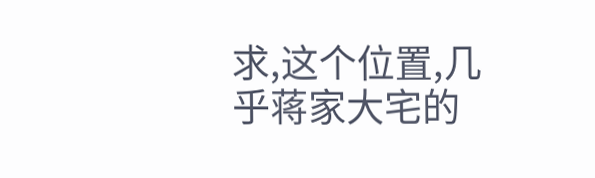求,这个位置,几乎蒋家大宅的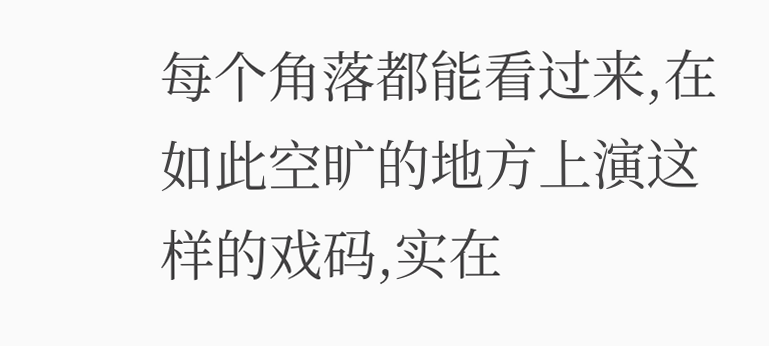每个角落都能看过来,在如此空旷的地方上演这样的戏码,实在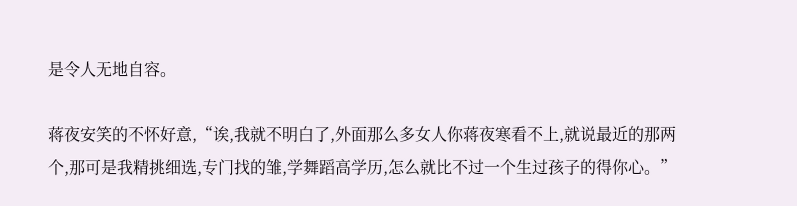是令人无地自容。

蒋夜安笑的不怀好意,“诶,我就不明白了,外面那么多女人你蒋夜寒看不上,就说最近的那两个,那可是我精挑细选,专门找的雏,学舞蹈高学历,怎么就比不过一个生过孩子的得你心。”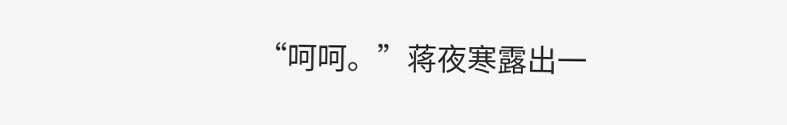“呵呵。”蒋夜寒露出一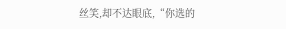丝笑,却不达眼底,“你选的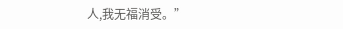人,我无福消受。”